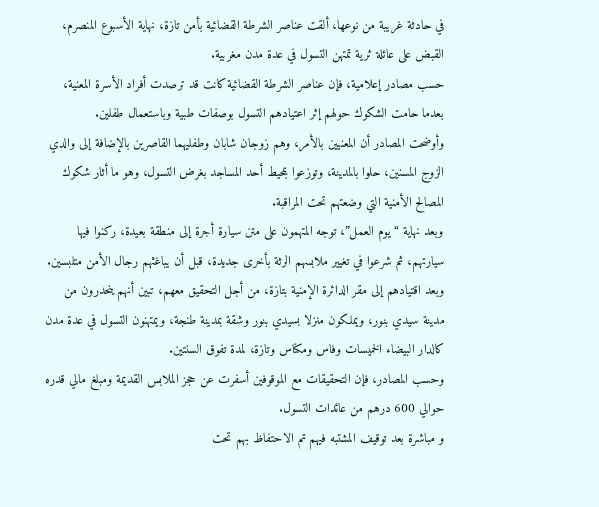في حادثة غريبة من نوعها، ألقت عناصر الشرطة القضائية بأمن تازة، نهاية الأسبوع المنصرم، القبض على عائلة ثرية تمتهن التسول في عدة مدن مغربية.
حسب مصادر إعلامية، فإن عناصر الشرطة القضائية كانت قد ترصدت أفراد الأسرة المعنية، بعدما حامت الشكوك حولهم إثر اعتيادهم التسول بوصفات طبية وباستعمال طفلين.
وأوضحت المصادر أن المعنيين بالأمر، وهم زوجان شابان وطفليهما القاصرين بالإضافة إلى والدي الزوج المسنين، حلوا بالمدينة، وتوزعوا بمحيط أحد المساجد بغرض التسول، وهو ما أثار شكوك المصالح الأمنية التي وضعتهم تحت المراقبة.
وبعد نهاية “يوم العمل”، توجه المتهمون على متن سيارة أجرة إلى منطقة بعيدة، ركنوا فيها سيارتهم، ثم شرعوا في تغيير ملابسهم الرثة بأخرى جديدة، قبل أن يباغثهم رجال الأمن متلبسين.
وبعد اقتيادهم إلى مقر الدائرة الإمنية بتازة، من أجل التحقيق معهم، تبين أنهم ينحدرون من مدينة سيدي بنور، ويملكون منزلا بسيدي بنور وشقة بمدينة طنجة، ويمتهنون التسول في عدة مدن كالدار البيضاء الخميسات وفاس ومكناس وتازة، لمدة تفوق السنتين.
وحسب المصادر، فإن التحقيقات مع الموقوفين أسفرت عن حجز الملابس القديمة ومبلغ مالي قدره حوالي 600 درهم من عائدات التسول.
و مباشرة بعد توقيف المشتبه فيهم تم الاحتفاظ بهم تحت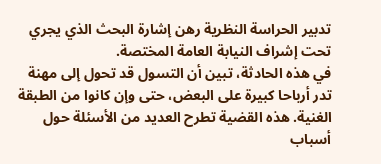تدبير الحراسة النظرية رهن إشارة البحث الذي يجري تحت إشراف النيابة العامة المختصة.
في هذه الحادثة، تبين أن التسول قد تحول إلى مهنة تدر أرباحا كبيرة على البعض، حتى وإن كانوا من الطبقة الغنية. هذه القضية تطرح العديد من الأسئلة حول أسباب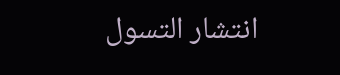انتشار التسول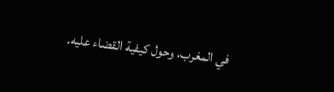في المغرب، وحول كيفية القضاء عليه.